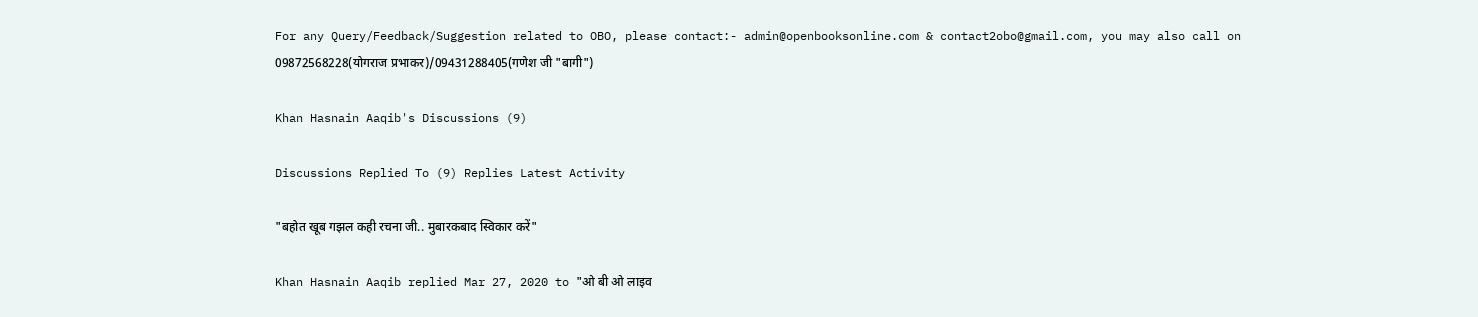For any Query/Feedback/Suggestion related to OBO, please contact:- admin@openbooksonline.com & contact2obo@gmail.com, you may also call on 09872568228(योगराज प्रभाकर)/09431288405(गणेश जी "बागी")

Khan Hasnain Aaqib's Discussions (9)

Discussions Replied To (9) Replies Latest Activity

"बहोत खूब गझल कही रचना जी.. मुबारकबाद स्विकार करें"

Khan Hasnain Aaqib replied Mar 27, 2020 to "ओ बी ओ लाइव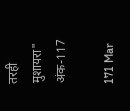तरही मुशायरा" अंक-117

171 Mar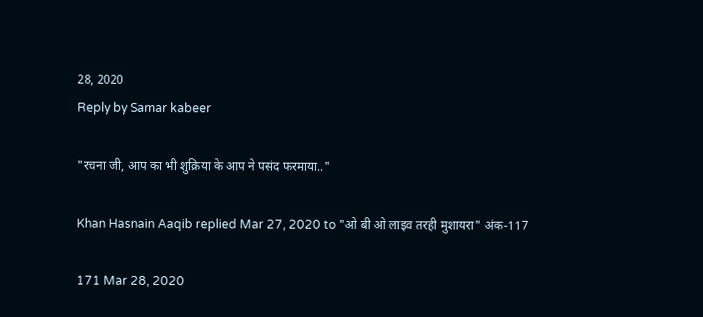28, 2020
Reply by Samar kabeer

"रचना जी, आप का भी शुक्रिया के आप ने पसंद फरमाया.."

Khan Hasnain Aaqib replied Mar 27, 2020 to "ओ बी ओ लाइव तरही मुशायरा" अंक-117

171 Mar 28, 2020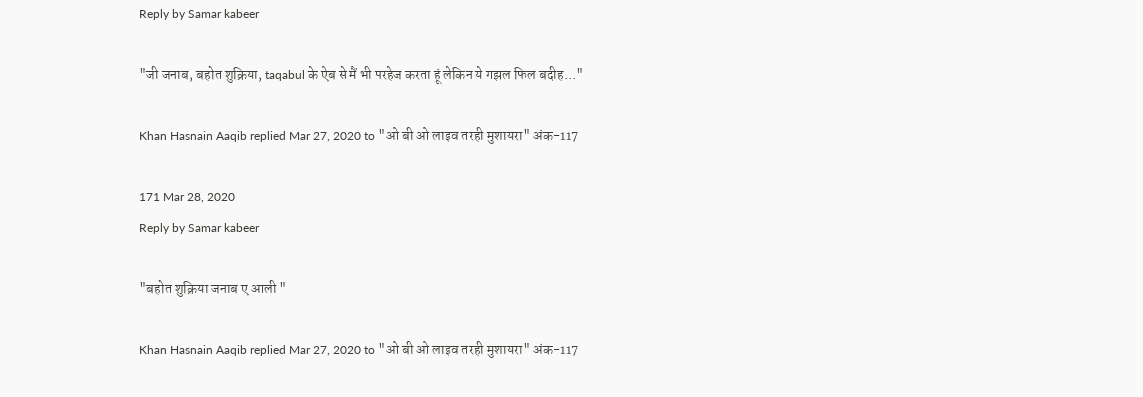Reply by Samar kabeer

"जी जनाब, बहोत शुक्रिया, taqabul के ऐब से मैं भी परहेज करता हूं लेकिन ये गझल फिल बदीह…"

Khan Hasnain Aaqib replied Mar 27, 2020 to "ओ बी ओ लाइव तरही मुशायरा" अंक-117

171 Mar 28, 2020
Reply by Samar kabeer

"बहोत शुक्रिया जनाब ए आली "

Khan Hasnain Aaqib replied Mar 27, 2020 to "ओ बी ओ लाइव तरही मुशायरा" अंक-117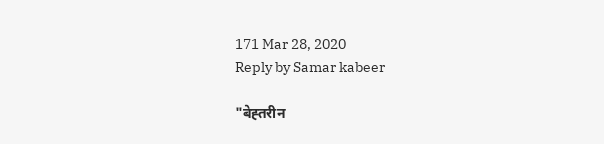171 Mar 28, 2020
Reply by Samar kabeer

"बेह्तरीन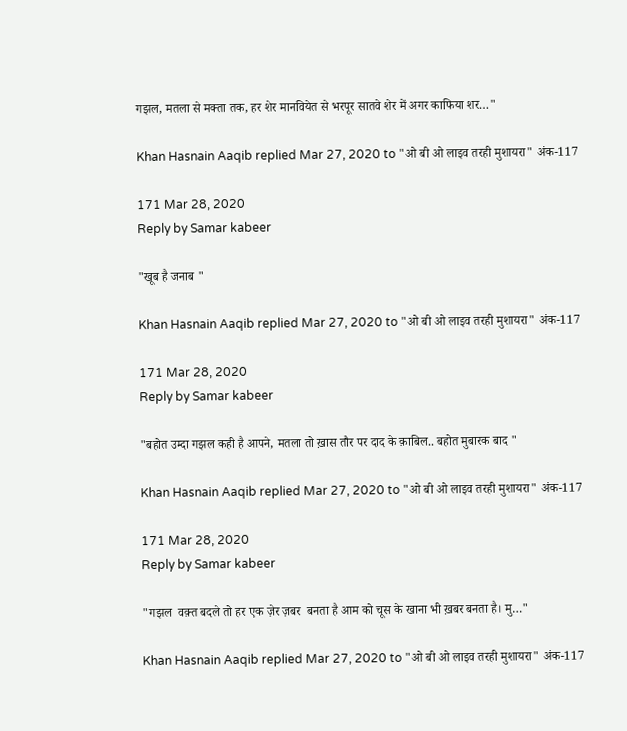गझल, मतला से मक्ता तक, हर शेर मानवियेत से भरपूर सातवे शेर में अगर काफिया शर…"

Khan Hasnain Aaqib replied Mar 27, 2020 to "ओ बी ओ लाइव तरही मुशायरा" अंक-117

171 Mar 28, 2020
Reply by Samar kabeer

"खूब है जनाब "

Khan Hasnain Aaqib replied Mar 27, 2020 to "ओ बी ओ लाइव तरही मुशायरा" अंक-117

171 Mar 28, 2020
Reply by Samar kabeer

"बहोत उम्दा गझल कही है आपने, मतला तो ख़ास तौर पर दाद के क़ाबिल.. बहोत मुबारक बाद "

Khan Hasnain Aaqib replied Mar 27, 2020 to "ओ बी ओ लाइव तरही मुशायरा" अंक-117

171 Mar 28, 2020
Reply by Samar kabeer

"गझल  वक़्त बदले तो हर एक ज़ेर ज़बर  बनता है आम को चूस के खाना भी ख़बर बनता है। मु…"

Khan Hasnain Aaqib replied Mar 27, 2020 to "ओ बी ओ लाइव तरही मुशायरा" अंक-117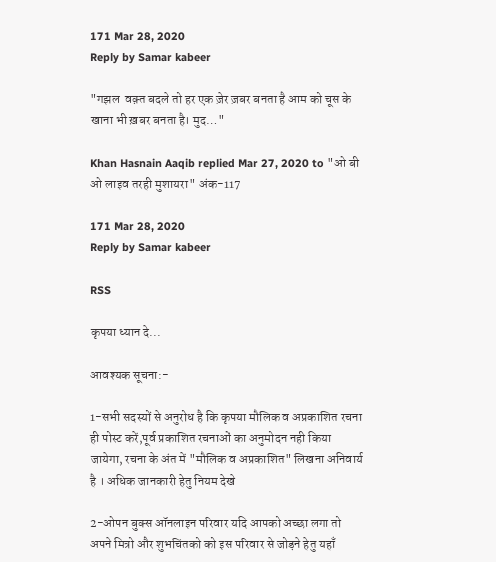171 Mar 28, 2020
Reply by Samar kabeer

"गझल  वक़्त बदले तो हर एक ज़ेर ज़बर बनता है आम को चूस के खाना भी ख़बर बनता है। मुद…"

Khan Hasnain Aaqib replied Mar 27, 2020 to "ओ बी ओ लाइव तरही मुशायरा" अंक-117

171 Mar 28, 2020
Reply by Samar kabeer

RSS

कृपया ध्यान दे...

आवश्यक सूचना:-

1-सभी सदस्यों से अनुरोध है कि कृपया मौलिक व अप्रकाशित रचना ही पोस्ट करें,पूर्व प्रकाशित रचनाओं का अनुमोदन नही किया जायेगा, रचना के अंत में "मौलिक व अप्रकाशित" लिखना अनिवार्य है । अधिक जानकारी हेतु नियम देखे

2-ओपन बुक्स ऑनलाइन परिवार यदि आपको अच्छा लगा तो अपने मित्रो और शुभचिंतको को इस परिवार से जोड़ने हेतु यहाँ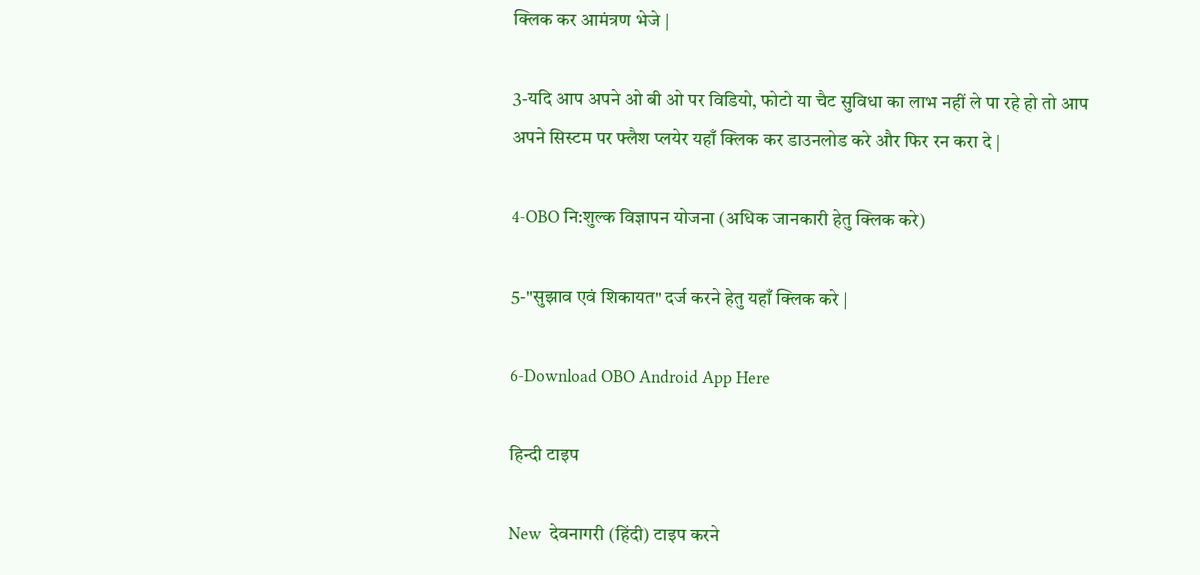क्लिक कर आमंत्रण भेजे |

3-यदि आप अपने ओ बी ओ पर विडियो, फोटो या चैट सुविधा का लाभ नहीं ले पा रहे हो तो आप अपने सिस्टम पर फ्लैश प्लयेर यहाँ क्लिक कर डाउनलोड करे और फिर रन करा दे |

4-OBO नि:शुल्क विज्ञापन योजना (अधिक जानकारी हेतु क्लिक करे)

5-"सुझाव एवं शिकायत" दर्ज करने हेतु यहाँ क्लिक करे |

6-Download OBO Android App Here

हिन्दी टाइप

New  देवनागरी (हिंदी) टाइप करने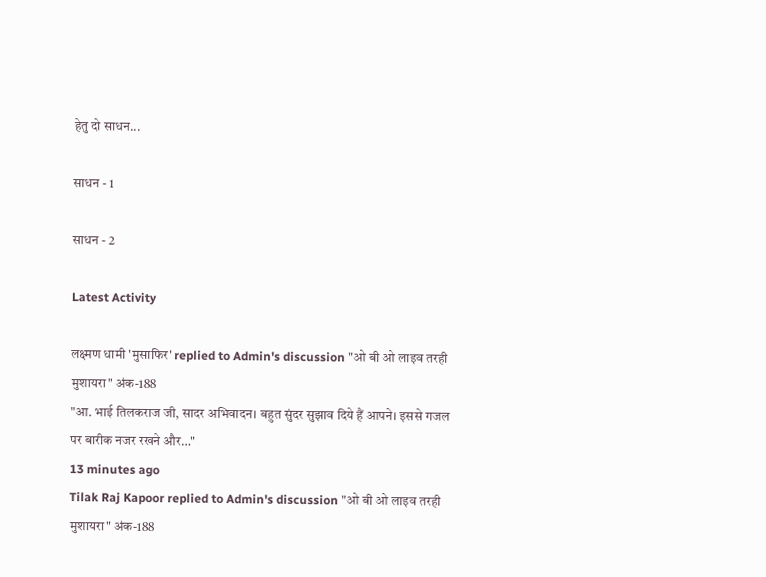हेतु दो साधन...

साधन - 1

साधन - 2

Latest Activity

लक्ष्मण धामी 'मुसाफिर' replied to Admin's discussion "ओ बी ओ लाइव तरही मुशायरा" अंक-188
"आ. भाई तिलकराज जी, सादर अभिवादन। बहुत सुंदर सुझाव दिये हैं आपने। इससे गजल पर बारीक नजर रखने और…"
13 minutes ago
Tilak Raj Kapoor replied to Admin's discussion "ओ बी ओ लाइव तरही मुशायरा" अंक-188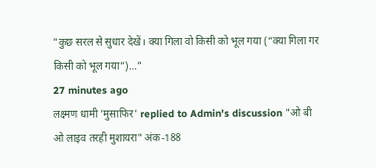"कुछ सरल से सुधार देखें। क्या गिला वो किसी को भूल गया (“क्या गिला गर किसी को भूल गया”)…"
27 minutes ago
लक्ष्मण धामी 'मुसाफिर' replied to Admin's discussion "ओ बी ओ लाइव तरही मुशायरा" अंक-188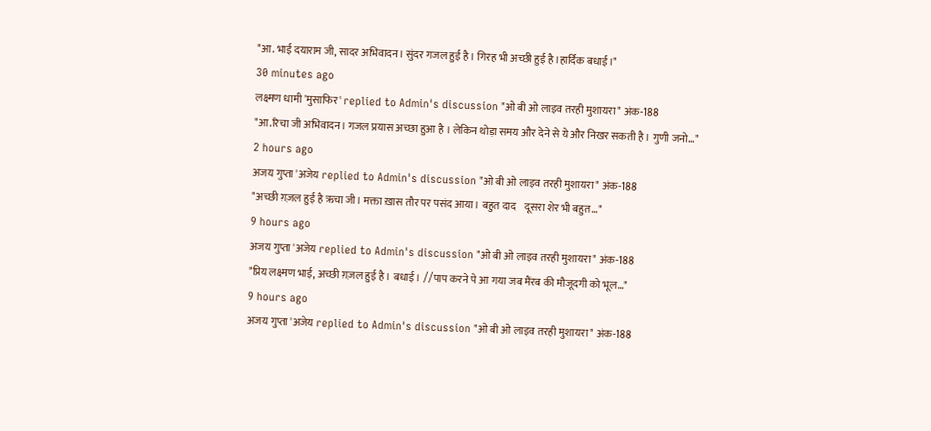"आ. भाई दयाराम जी, सादर अभिवादन। सुंदर गजल हुई है। गिरह भी अच्छी हुई है।हार्दिक बधाई।"
30 minutes ago
लक्ष्मण धामी 'मुसाफिर' replied to Admin's discussion "ओ बी ओ लाइव तरही मुशायरा" अंक-188
"आ.रिचा जी अभिवादन। गजल प्रयास अच्छा हुआ है । लेकिन थोड़ा समय और देने से ये और निखर सकती है। गुणी जनो…"
2 hours ago
अजय गुप्ता 'अजेय replied to Admin's discussion "ओ बी ओ लाइव तरही मुशायरा" अंक-188
"अच्छी ग़ज़ल हुई है ऋचा जी। मक्ता ख़ास तौर पर पसंद आया। बहुत दाद    दूसरा शेर भी बहुत…"
9 hours ago
अजय गुप्ता 'अजेय replied to Admin's discussion "ओ बी ओ लाइव तरही मुशायरा" अंक-188
"प्रिय लक्ष्मण भाई, अच्छी ग़ज़ल हुई है। बधाई।  //पाप करने पे आ गया जब मैंरब की मौजूदगी को भूल…"
9 hours ago
अजय गुप्ता 'अजेय replied to Admin's discussion "ओ बी ओ लाइव तरही मुशायरा" अंक-188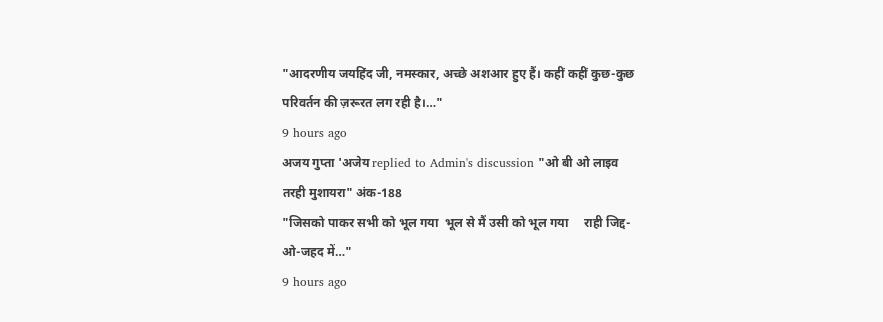"आदरणीय जयहिंद जी, नमस्कार, अच्छे अशआर हुए हैं। कहीं कहीं कुछ-कुछ परिवर्तन की ज़रूरत लग रही है।…"
9 hours ago
अजय गुप्ता 'अजेय replied to Admin's discussion "ओ बी ओ लाइव तरही मुशायरा" अंक-188
"जिसको पाकर सभी को भूल गया  भूल से मैं उसी को भूल गया     राही जिद्द-ओ-जहद में…"
9 hours ago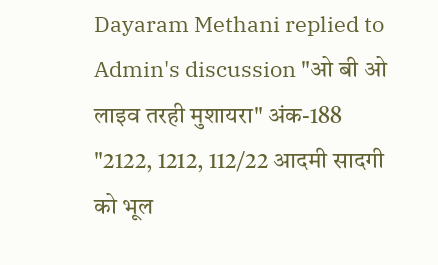Dayaram Methani replied to Admin's discussion "ओ बी ओ लाइव तरही मुशायरा" अंक-188
"2122, 1212, 112/22 आदमी सादगी को भूल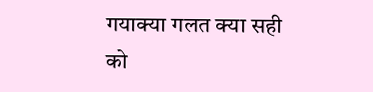गयाक्या गलत क्या सही को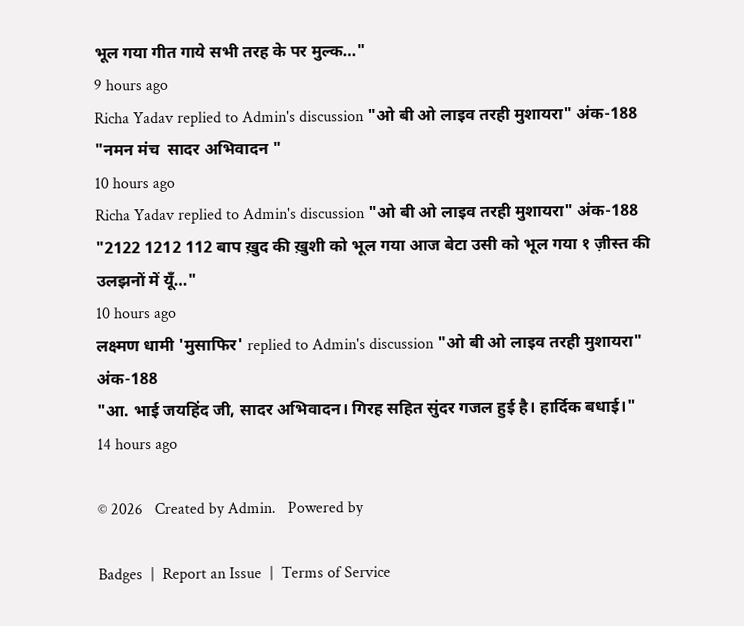भूल गया गीत गाये सभी तरह के पर मुल्क…"
9 hours ago
Richa Yadav replied to Admin's discussion "ओ बी ओ लाइव तरही मुशायरा" अंक-188
"नमन मंच  सादर अभिवादन "
10 hours ago
Richa Yadav replied to Admin's discussion "ओ बी ओ लाइव तरही मुशायरा" अंक-188
"2122 1212 112 बाप ख़ुद की ख़ुशी को भूल गया आज बेटा उसी को भूल गया १ ज़ीस्त की उलझनों में यूँ…"
10 hours ago
लक्ष्मण धामी 'मुसाफिर' replied to Admin's discussion "ओ बी ओ लाइव तरही मुशायरा" अंक-188
"आ. भाई जयहिंद जी, सादर अभिवादन। गिरह सहित सुंदर गजल हुई है। हार्दिक बधाई।"
14 hours ago

© 2026   Created by Admin.   Powered by

Badges  |  Report an Issue  |  Terms of Service